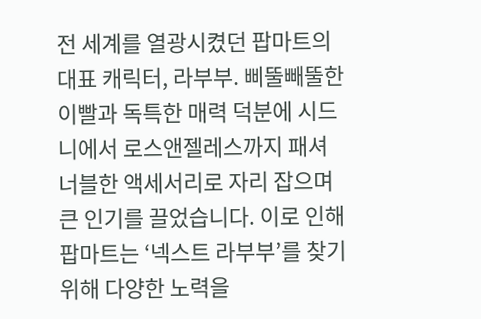전 세계를 열광시켰던 팝마트의 대표 캐릭터, 라부부. 삐뚤빼뚤한 이빨과 독특한 매력 덕분에 시드니에서 로스앤젤레스까지 패셔너블한 액세서리로 자리 잡으며 큰 인기를 끌었습니다. 이로 인해 팝마트는 ‘넥스트 라부부’를 찾기 위해 다양한 노력을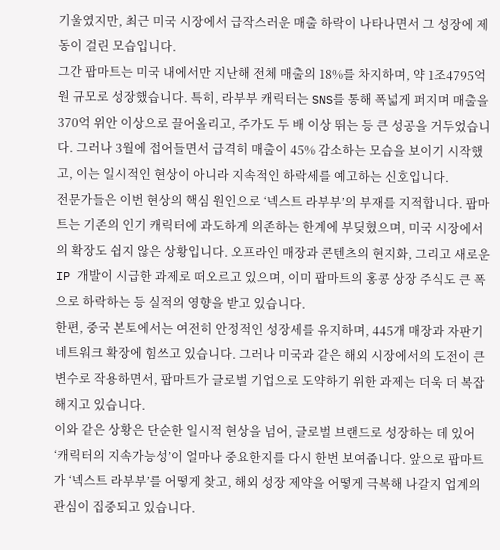기울였지만, 최근 미국 시장에서 급작스러운 매출 하락이 나타나면서 그 성장에 제동이 걸린 모습입니다.
그간 팝마트는 미국 내에서만 지난해 전체 매출의 18%를 차지하며, 약 1조4795억 원 규모로 성장했습니다. 특히, 라부부 캐릭터는 SNS를 통해 폭넓게 퍼지며 매출을 370억 위안 이상으로 끌어올리고, 주가도 두 배 이상 뛰는 등 큰 성공을 거두었습니다. 그러나 3월에 접어들면서 급격히 매출이 45% 감소하는 모습을 보이기 시작했고, 이는 일시적인 현상이 아니라 지속적인 하락세를 예고하는 신호입니다.
전문가들은 이번 현상의 핵심 원인으로 ‘넥스트 라부부’의 부재를 지적합니다. 팝마트는 기존의 인기 캐릭터에 과도하게 의존하는 한계에 부딪혔으며, 미국 시장에서의 확장도 쉽지 않은 상황입니다. 오프라인 매장과 콘텐츠의 현지화, 그리고 새로운 IP 개발이 시급한 과제로 떠오르고 있으며, 이미 팝마트의 홍콩 상장 주식도 큰 폭으로 하락하는 등 실적의 영향을 받고 있습니다.
한편, 중국 본토에서는 여전히 안정적인 성장세를 유지하며, 445개 매장과 자판기 네트워크 확장에 힘쓰고 있습니다. 그러나 미국과 같은 해외 시장에서의 도전이 큰 변수로 작용하면서, 팝마트가 글로벌 기업으로 도약하기 위한 과제는 더욱 더 복잡해지고 있습니다.
이와 같은 상황은 단순한 일시적 현상을 넘어, 글로벌 브랜드로 성장하는 데 있어 ‘캐릭터의 지속가능성’이 얼마나 중요한지를 다시 한번 보여줍니다. 앞으로 팝마트가 ‘넥스트 라부부’를 어떻게 찾고, 해외 성장 제약을 어떻게 극복해 나갈지 업계의 관심이 집중되고 있습니다.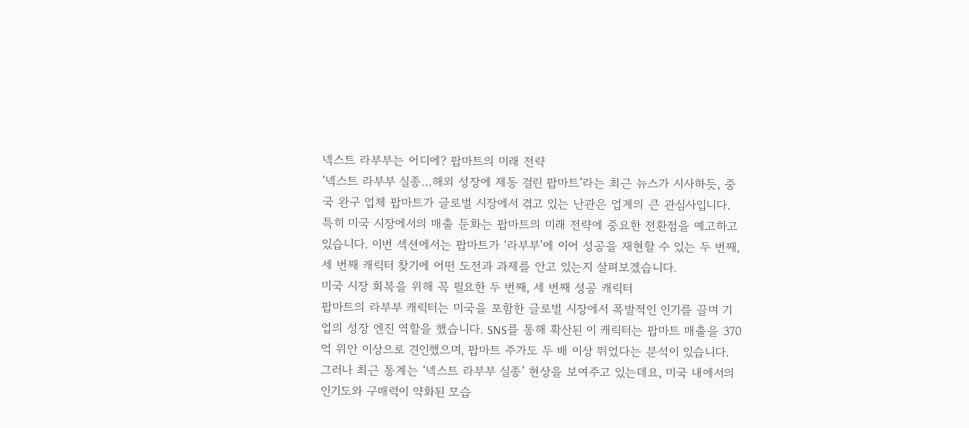넥스트 라부부는 어디에? 팝마트의 미래 전략
‘넥스트 라부부 실종…해외 성장에 제동 걸린 팝마트’라는 최근 뉴스가 시사하듯, 중국 완구 업체 팝마트가 글로벌 시장에서 겪고 있는 난관은 업계의 큰 관심사입니다. 특히 미국 시장에서의 매출 둔화는 팝마트의 미래 전략에 중요한 전환점을 예고하고 있습니다. 이번 섹션에서는 팝마트가 ‘라부부’에 이어 성공을 재현할 수 있는 두 번째, 세 번째 캐릭터 찾기에 어떤 도전과 과제를 안고 있는지 살펴보겠습니다.
미국 시장 회복을 위해 꼭 필요한 두 번째, 세 번째 성공 캐릭터
팝마트의 라부부 캐릭터는 미국을 포함한 글로벌 시장에서 폭발적인 인기를 끌며 기업의 성장 엔진 역할을 했습니다. SNS를 통해 확산된 이 캐릭터는 팝마트 매출을 370억 위안 이상으로 견인했으며, 팝마트 주가도 두 배 이상 뛰었다는 분석이 있습니다. 그러나 최근 통계는 ‘넥스트 라부부 실종’ 현상을 보여주고 있는데요, 미국 내에서의 인기도와 구매력이 약화된 모습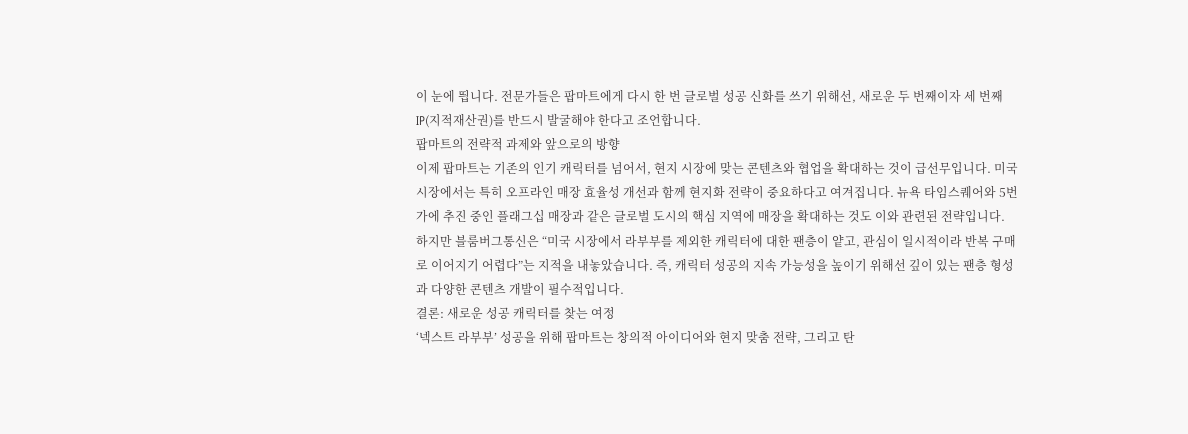이 눈에 띕니다. 전문가들은 팝마트에게 다시 한 번 글로벌 성공 신화를 쓰기 위해선, 새로운 두 번째이자 세 번째 IP(지적재산권)를 반드시 발굴해야 한다고 조언합니다.
팝마트의 전략적 과제와 앞으로의 방향
이제 팝마트는 기존의 인기 캐릭터를 넘어서, 현지 시장에 맞는 콘텐츠와 협업을 확대하는 것이 급선무입니다. 미국 시장에서는 특히 오프라인 매장 효율성 개선과 함께 현지화 전략이 중요하다고 여겨집니다. 뉴욕 타임스퀘어와 5번가에 추진 중인 플래그십 매장과 같은 글로벌 도시의 핵심 지역에 매장을 확대하는 것도 이와 관련된 전략입니다.
하지만 블룸버그통신은 “미국 시장에서 라부부를 제외한 캐릭터에 대한 팬층이 얕고, 관심이 일시적이라 반복 구매로 이어지기 어렵다”는 지적을 내놓았습니다. 즉, 캐릭터 성공의 지속 가능성을 높이기 위해선 깊이 있는 팬층 형성과 다양한 콘텐츠 개발이 필수적입니다.
결론: 새로운 성공 캐릭터를 찾는 여정
‘넥스트 라부부’ 성공을 위해 팝마트는 창의적 아이디어와 현지 맞춤 전략, 그리고 탄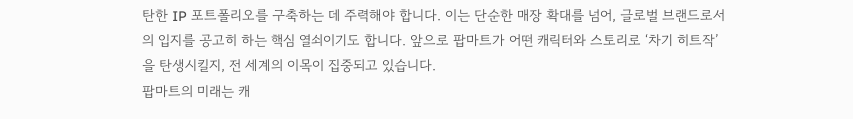탄한 IP 포트폴리오를 구축하는 데 주력해야 합니다. 이는 단순한 매장 확대를 넘어, 글로벌 브랜드로서의 입지를 공고히 하는 핵심 열쇠이기도 합니다. 앞으로 팝마트가 어떤 캐릭터와 스토리로 ‘차기 히트작’을 탄생시킬지, 전 세계의 이목이 집중되고 있습니다.
팝마트의 미래는 캐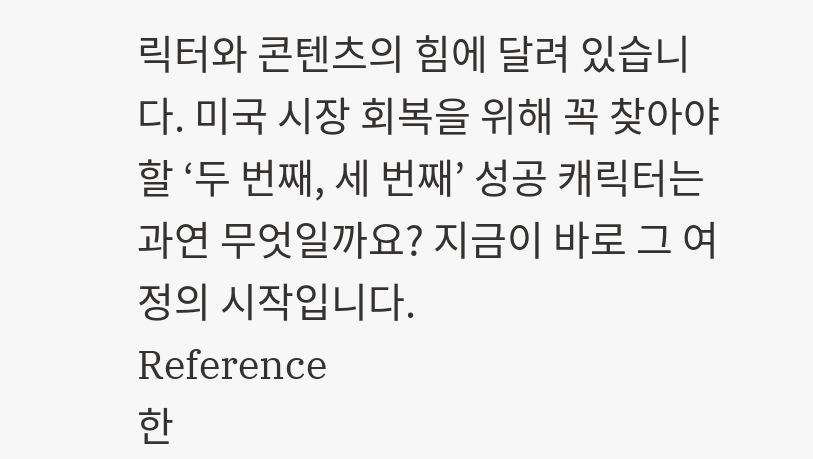릭터와 콘텐츠의 힘에 달려 있습니다. 미국 시장 회복을 위해 꼭 찾아야 할 ‘두 번째, 세 번째’ 성공 캐릭터는 과연 무엇일까요? 지금이 바로 그 여정의 시작입니다.
Reference
한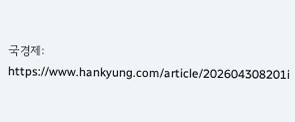국경제: https://www.hankyung.com/article/202604308201i